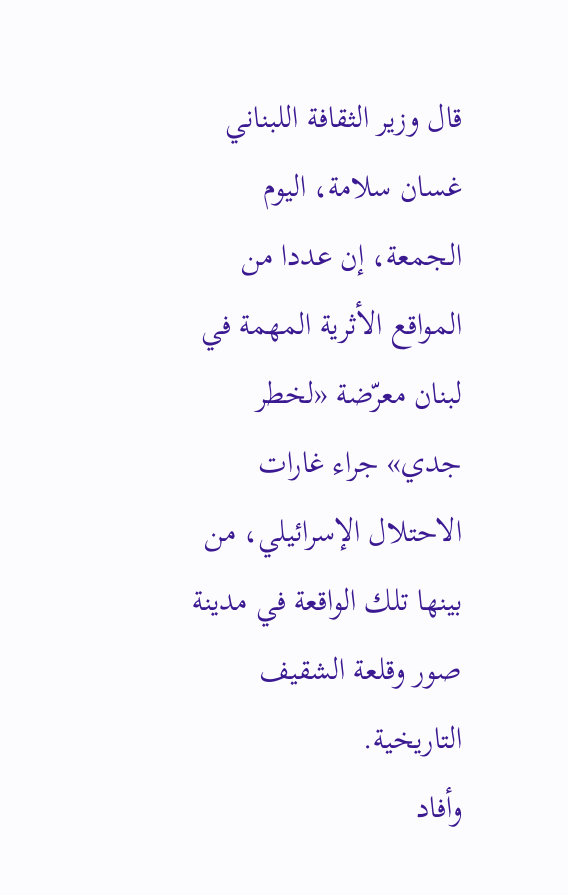قال وزير الثقافة اللبناني غسان سلامة، اليوم الجمعة، إن عددا من المواقع الأثرية المهمة في لبنان معرّضة «لخطر جدي» جراء غارات الاحتلال الإسرائيلي، من بينها تلك الواقعة في مدينة صور وقلعة الشقيف التاريخية.
وأفاد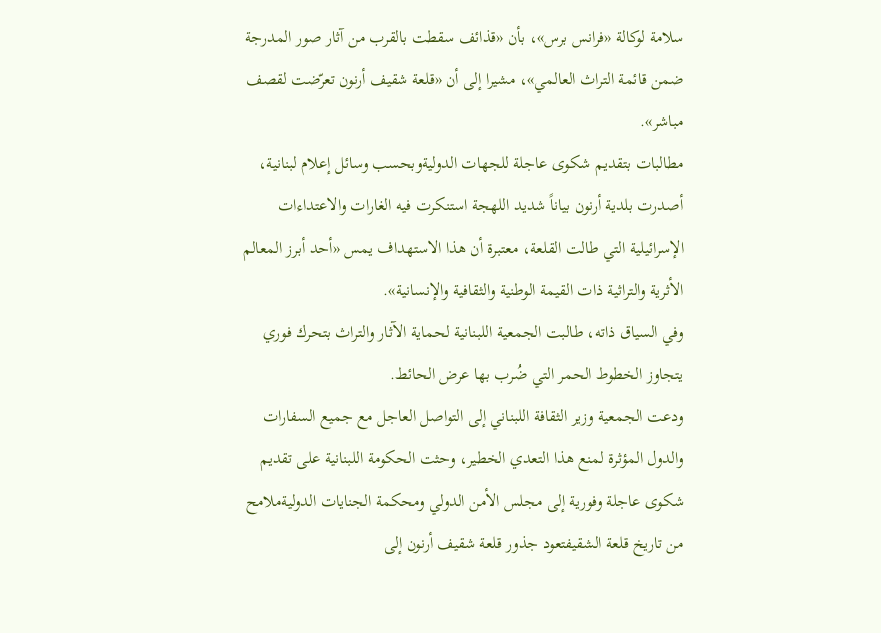سلامة لوكالة «فرانس برس»، بأن «قذائف سقطت بالقرب من آثار صور المدرجة ضمن قائمة التراث العالمي»، مشيرا إلى أن «قلعة شقيف أرنون تعرّضت لقصف مباشر».
مطالبات بتقديم شكوى عاجلة للجهات الدوليةوبحسب وسائل إعلام لبنانية، أصدرت بلدية أرنون بياناً شديد اللهجة استنكرت فيه الغارات والاعتداءات الإسرائيلية التي طالت القلعة، معتبرة أن هذا الاستهداف يمس «أحد أبرز المعالم الأثرية والتراثية ذات القيمة الوطنية والثقافية والإنسانية».
وفي السياق ذاته، طالبت الجمعية اللبنانية لحماية الآثار والتراث بتحرك فوري يتجاوز الخطوط الحمر التي ضُرب بها عرض الحائط.
ودعت الجمعية وزير الثقافة اللبناني إلى التواصل العاجل مع جميع السفارات والدول المؤثرة لمنع هذا التعدي الخطير، وحثت الحكومة اللبنانية على تقديم شكوى عاجلة وفورية إلى مجلس الأمن الدولي ومحكمة الجنايات الدوليةملامح من تاريخ قلعة الشقيفتعود جذور قلعة شقيف أرنون إلى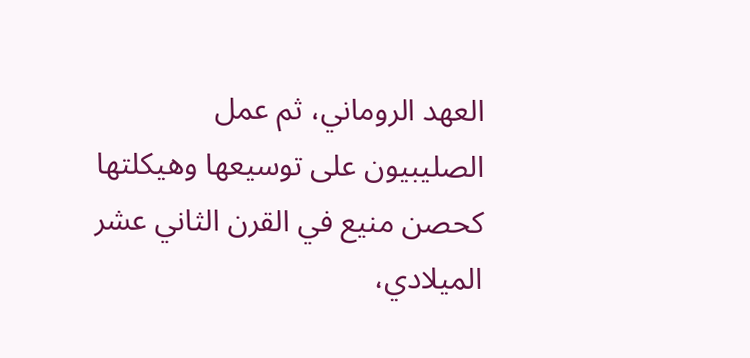العهد الروماني، ثم عمل الصليبيون على توسيعها وهيكلتها كحصن منيع في القرن الثاني عشر الميلادي،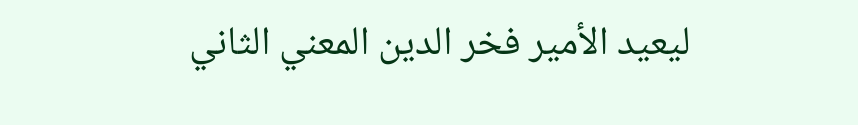ليعيد الأمير فخر الدين المعني الثاني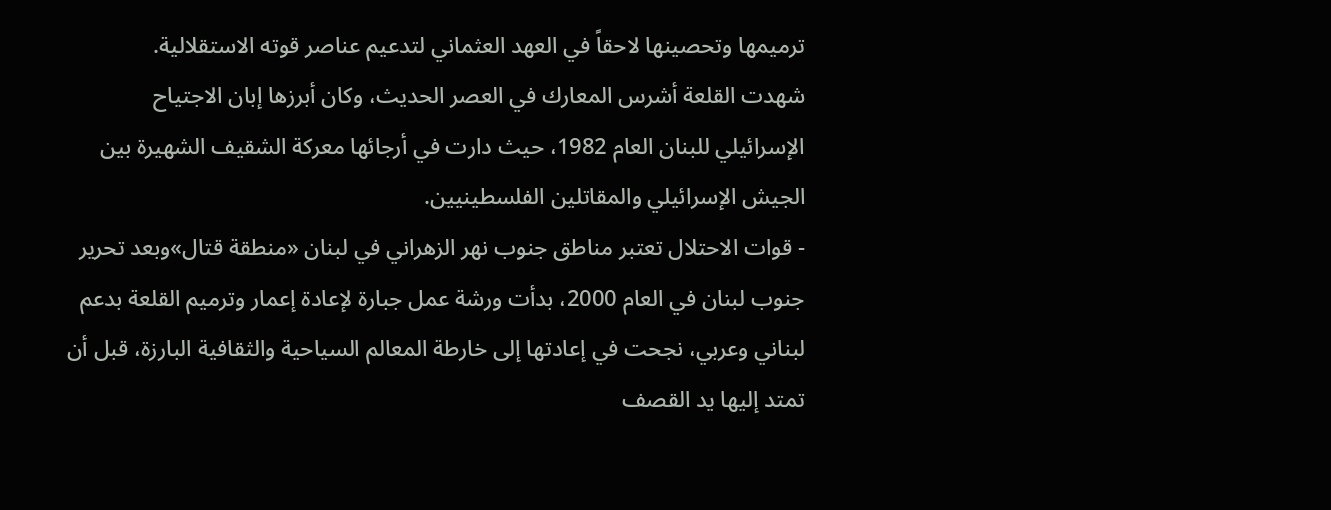ترميمها وتحصينها لاحقاً في العهد العثماني لتدعيم عناصر قوته الاستقلالية.
شهدت القلعة أشرس المعارك في العصر الحديث، وكان أبرزها إبان الاجتياح الإسرائيلي للبنان العام 1982، حيث دارت في أرجائها معركة الشقيف الشهيرة بين الجيش الإسرائيلي والمقاتلين الفلسطينيين.
- قوات الاحتلال تعتبر مناطق جنوب نهر الزهراني في لبنان «منطقة قتال»وبعد تحرير جنوب لبنان في العام 2000، بدأت ورشة عمل جبارة لإعادة إعمار وترميم القلعة بدعم لبناني وعربي، نجحت في إعادتها إلى خارطة المعالم السياحية والثقافية البارزة، قبل أن تمتد إليها يد القصف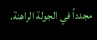مجدداً في الجولة الراهنة.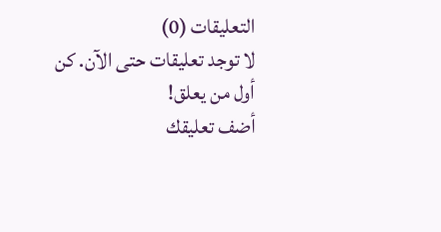التعليقات (0)
لا توجد تعليقات حتى الآن. كن أول من يعلق!
أضف تعليقك